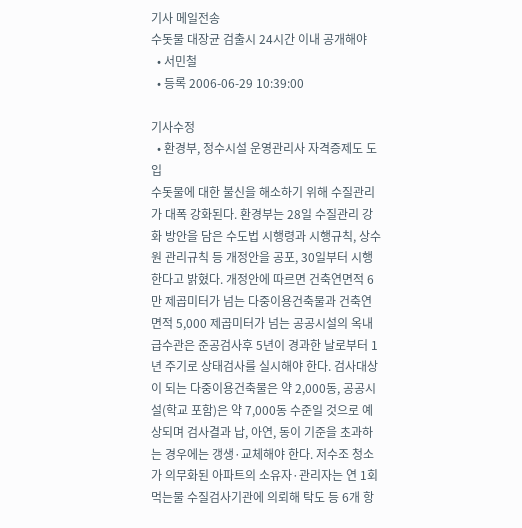기사 메일전송
수돗물 대장균 검출시 24시간 이내 공개해야
  • 서민철
  • 등록 2006-06-29 10:39:00

기사수정
  • 환경부, 정수시설 운영관리사 자격증제도 도입
수돗물에 대한 불신을 해소하기 위해 수질관리가 대폭 강화된다. 환경부는 28일 수질관리 강화 방안을 담은 수도법 시행령과 시행규칙, 상수원 관리규칙 등 개정안을 공포, 30일부터 시행한다고 밝혔다. 개정안에 따르면 건축연면적 6만 제곱미터가 넘는 다중이용건축물과 건축연면적 5,000 제곱미터가 넘는 공공시설의 옥내급수관은 준공검사후 5년이 경과한 날로부터 1년 주기로 상태검사를 실시해야 한다. 검사대상이 되는 다중이용건축물은 약 2,000동, 공공시설(학교 포함)은 약 7,000동 수준일 것으로 예상되며 검사결과 납, 아연, 동이 기준을 초과하는 경우에는 갱생·교체해야 한다. 저수조 청소가 의무화된 아파트의 소유자·관리자는 연 1회 먹는물 수질검사기관에 의뢰해 탁도 등 6개 항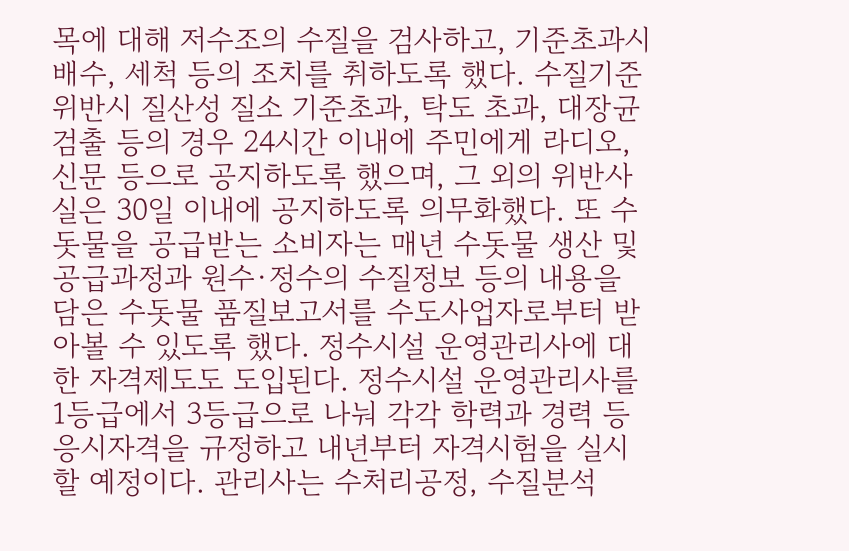목에 대해 저수조의 수질을 검사하고, 기준초과시 배수, 세척 등의 조치를 취하도록 했다. 수질기준 위반시 질산성 질소 기준초과, 탁도 초과, 대장균 검출 등의 경우 24시간 이내에 주민에게 라디오, 신문 등으로 공지하도록 했으며, 그 외의 위반사실은 30일 이내에 공지하도록 의무화했다. 또 수돗물을 공급받는 소비자는 매년 수돗물 생산 및 공급과정과 원수·정수의 수질정보 등의 내용을 담은 수돗물 품질보고서를 수도사업자로부터 받아볼 수 있도록 했다. 정수시설 운영관리사에 대한 자격제도도 도입된다. 정수시설 운영관리사를 1등급에서 3등급으로 나눠 각각 학력과 경력 등 응시자격을 규정하고 내년부터 자격시험을 실시할 예정이다. 관리사는 수처리공정, 수질분석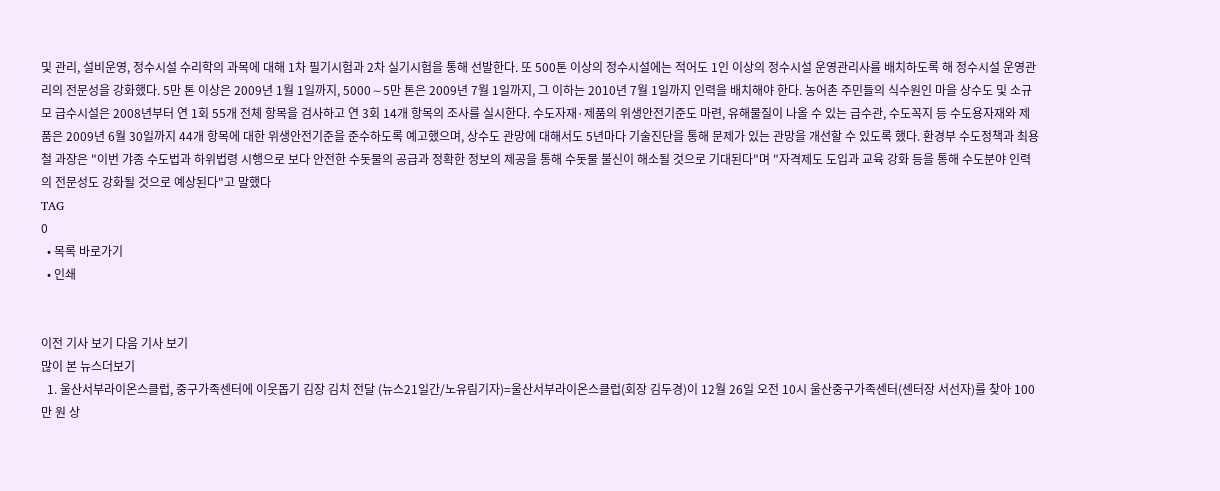및 관리, 설비운영, 정수시설 수리학의 과목에 대해 1차 필기시험과 2차 실기시험을 통해 선발한다. 또 500톤 이상의 정수시설에는 적어도 1인 이상의 정수시설 운영관리사를 배치하도록 해 정수시설 운영관리의 전문성을 강화했다. 5만 톤 이상은 2009년 1월 1일까지, 5000∼5만 톤은 2009년 7월 1일까지, 그 이하는 2010년 7월 1일까지 인력을 배치해야 한다. 농어촌 주민들의 식수원인 마을 상수도 및 소규모 급수시설은 2008년부터 연 1회 55개 전체 항목을 검사하고 연 3회 14개 항목의 조사를 실시한다. 수도자재·제품의 위생안전기준도 마련, 유해물질이 나올 수 있는 급수관, 수도꼭지 등 수도용자재와 제품은 2009년 6월 30일까지 44개 항목에 대한 위생안전기준을 준수하도록 예고했으며, 상수도 관망에 대해서도 5년마다 기술진단을 통해 문제가 있는 관망을 개선할 수 있도록 했다. 환경부 수도정책과 최용철 과장은 "이번 갸종 수도법과 하위법령 시행으로 보다 안전한 수돗물의 공급과 정확한 정보의 제공을 통해 수돗물 불신이 해소될 것으로 기대된다"며 "자격제도 도입과 교육 강화 등을 통해 수도분야 인력의 전문성도 강화될 것으로 예상된다"고 말했다
TAG
0
  • 목록 바로가기
  • 인쇄


이전 기사 보기 다음 기사 보기
많이 본 뉴스더보기
  1. 울산서부라이온스클럽, 중구가족센터에 이웃돕기 김장 김치 전달 (뉴스21일간/노유림기자)=울산서부라이온스클럽(회장 김두경)이 12월 26일 오전 10시 울산중구가족센터(센터장 서선자)를 찾아 100만 원 상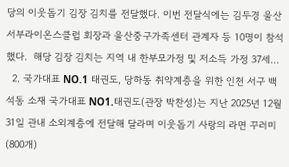당의 이웃돕기 김장 김치를 전달했다. 이번 전달식에는 김두경 울산서부라이온스클럽 회장과 울산중구가족센터 관계자 등 10명이 참석했다.  해당 김장 김치는 지역 내 한부모가정 및 저소득 가정 37세...
  2. 국가대표 NO.1 태권도, 당하동 취약계층을 위한 인천 서구 백석동 소재 국가대표 NO1.태권도(관장 박찬성)는 지난 2025년 12월 31일 관내 소외계층에 전달해 달라며 이웃돕기 사랑의 라면 꾸러미(800개)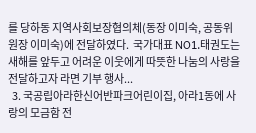를 당하동 지역사회보장협의체(동장 이미숙, 공동위원장 이미숙)에 전달하였다.  국가대표 NO1.태권도는 새해를 앞두고 어려운 이웃에게 따뜻한 나눔의 사랑을 전달하고자 라면 기부 행사...
  3. 국공립아라한신어반파크어린이집, 아라1동에 사랑의 모금함 전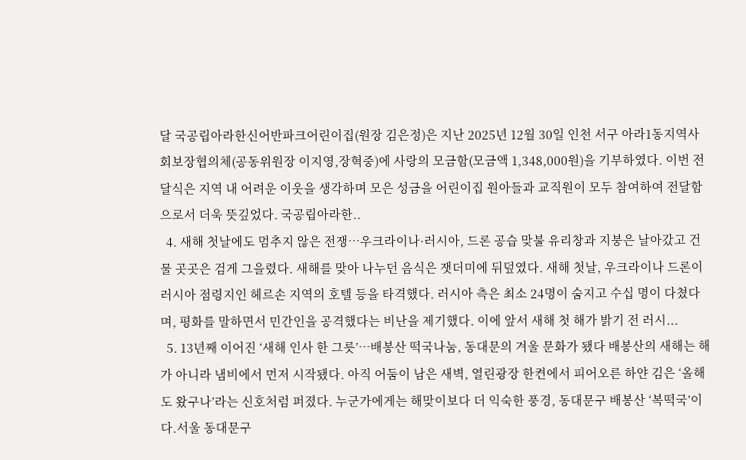달 국공립아라한신어반파크어린이집(원장 김은정)은 지난 2025년 12월 30일 인천 서구 아라1동지역사회보장협의체(공동위원장 이지영,장혁중)에 사랑의 모금함(모금액 1,348,000원)을 기부하였다. 이번 전달식은 지역 내 어려운 이웃을 생각하며 모은 성금을 어린이집 원아들과 교직원이 모두 참여하여 전달함으로서 더욱 뜻깊었다. 국공립아라한..
  4. 새해 첫날에도 멈추지 않은 전쟁…우크라이나·러시아, 드론 공습 맞불 유리창과 지붕은 날아갔고 건물 곳곳은 검게 그을렸다. 새해를 맞아 나누던 음식은 잿더미에 뒤덮였다. 새해 첫날, 우크라이나 드론이 러시아 점령지인 헤르손 지역의 호텔 등을 타격했다. 러시아 측은 최소 24명이 숨지고 수십 명이 다쳤다며, 평화를 말하면서 민간인을 공격했다는 비난을 제기했다. 이에 앞서 새해 첫 해가 밝기 전 러시...
  5. 13년째 이어진 ‘새해 인사 한 그릇’…배봉산 떡국나눔, 동대문의 겨울 문화가 됐다 배봉산의 새해는 해가 아니라 냄비에서 먼저 시작됐다. 아직 어둠이 남은 새벽, 열린광장 한켠에서 피어오른 하얀 김은 ‘올해도 왔구나’라는 신호처럼 퍼졌다. 누군가에게는 해맞이보다 더 익숙한 풍경, 동대문구 배봉산 ‘복떡국’이다.서울 동대문구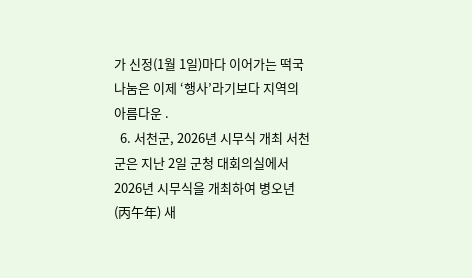가 신정(1월 1일)마다 이어가는 떡국 나눔은 이제 ‘행사’라기보다 지역의 아름다운 .
  6. 서천군, 2026년 시무식 개최 서천군은 지난 2일 군청 대회의실에서 2026년 시무식을 개최하여 병오년(丙午年) 새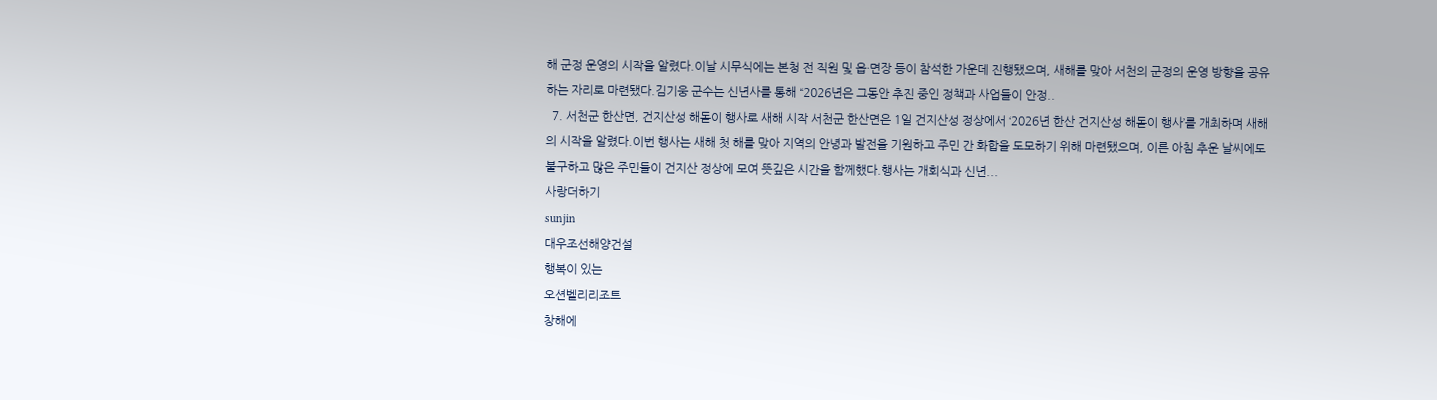해 군정 운영의 시작을 알렸다.이날 시무식에는 본청 전 직원 및 읍·면장 등이 참석한 가운데 진행됐으며, 새해를 맞아 서천의 군정의 운영 방향을 공유하는 자리로 마련됐다.김기웅 군수는 신년사를 통해 “2026년은 그동안 추진 중인 정책과 사업들이 안정..
  7. 서천군 한산면, 건지산성 해돋이 행사로 새해 시작 서천군 한산면은 1일 건지산성 정상에서 ‘2026년 한산 건지산성 해돋이 행사’를 개최하며 새해의 시작을 알렸다.이번 행사는 새해 첫 해를 맞아 지역의 안녕과 발전을 기원하고 주민 간 화합을 도모하기 위해 마련됐으며, 이른 아침 추운 날씨에도 불구하고 많은 주민들이 건지산 정상에 모여 뜻깊은 시간을 함께했다.행사는 개회식과 신년...
사랑더하기
sunjin
대우조선해양건설
행복이 있는
오션벨리리조트
창해에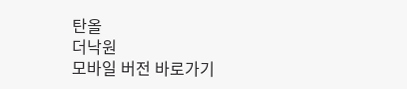탄올
더낙원
모바일 버전 바로가기